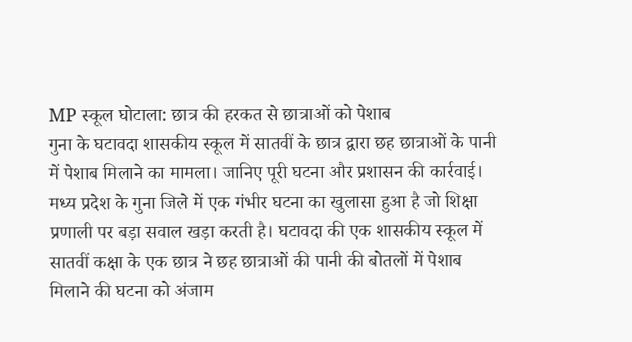MP स्कूल घोटाला: छात्र की हरकत से छात्राओं को पेशाब
गुना के घटावदा शासकीय स्कूल में सातवीं के छात्र द्वारा छह छात्राओं के पानी में पेशाब मिलाने का मामला। जानिए पूरी घटना और प्रशासन की कार्रवाई।
मध्य प्रदेश के गुना जिले में एक गंभीर घटना का खुलासा हुआ है जो शिक्षा प्रणाली पर बड़ा सवाल खड़ा करती है। घटावदा की एक शासकीय स्कूल में सातवीं कक्षा के एक छात्र ने छह छात्राओं की पानी की बोतलों में पेशाब मिलाने की घटना को अंजाम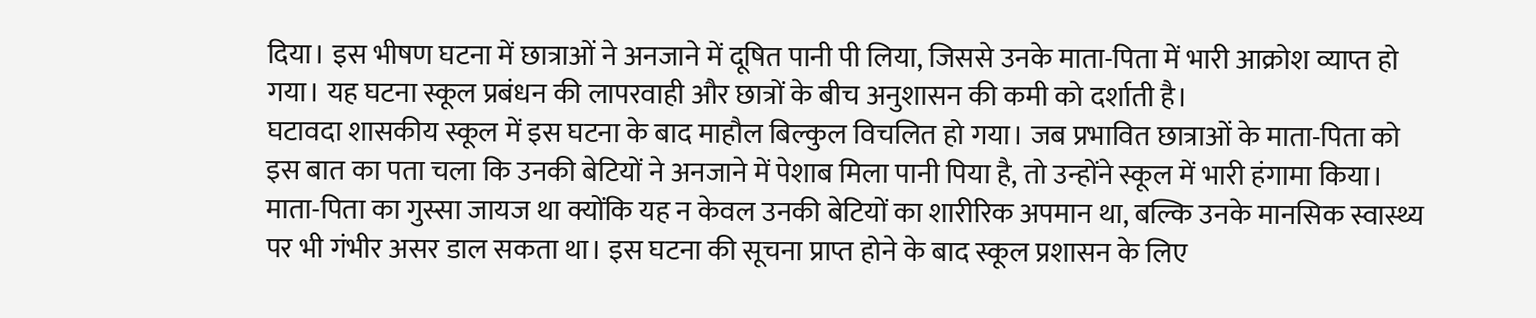दिया। इस भीषण घटना में छात्राओं ने अनजाने में दूषित पानी पी लिया, जिससे उनके माता-पिता में भारी आक्रोश व्याप्त हो गया। यह घटना स्कूल प्रबंधन की लापरवाही और छात्रों के बीच अनुशासन की कमी को दर्शाती है।
घटावदा शासकीय स्कूल में इस घटना के बाद माहौल बिल्कुल विचलित हो गया। जब प्रभावित छात्राओं के माता-पिता को इस बात का पता चला कि उनकी बेटियों ने अनजाने में पेशाब मिला पानी पिया है, तो उन्होंने स्कूल में भारी हंगामा किया। माता-पिता का गुस्सा जायज था क्योंकि यह न केवल उनकी बेटियों का शारीरिक अपमान था, बल्कि उनके मानसिक स्वास्थ्य पर भी गंभीर असर डाल सकता था। इस घटना की सूचना प्राप्त होने के बाद स्कूल प्रशासन के लिए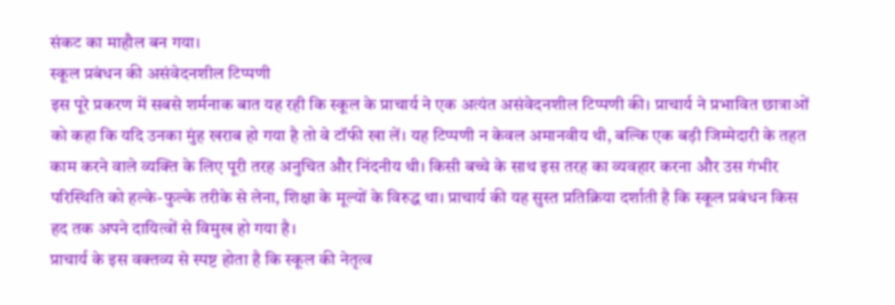संकट का माहौल बन गया।
स्कूल प्रबंधन की असंवेदनशील टिप्पणी
इस पूरे प्रकरण में सबसे शर्मनाक बात यह रही कि स्कूल के प्राचार्य ने एक अत्यंत असंवेदनशील टिप्पणी की। प्राचार्य ने प्रभावित छात्राओं को कहा कि यदि उनका मुंह खराब हो गया है तो वे टॉफी खा लें। यह टिप्पणी न केवल अमानवीय थी, बल्कि एक बड़ी जिम्मेदारी के तहत काम करने वाले व्यक्ति के लिए पूरी तरह अनुचित और निंदनीय थी। किसी बच्चे के साथ इस तरह का व्यवहार करना और उस गंभीर परिस्थिति को हल्के-फुल्के तरीके से लेना, शिक्षा के मूल्यों के विरुद्ध था। प्राचार्य की यह सुस्त प्रतिक्रिया दर्शाती है कि स्कूल प्रबंधन किस हद तक अपने दायित्वों से विमुख हो गया है।
प्राचार्य के इस वक्तव्य से स्पष्ट होता है कि स्कूल की नेतृत्व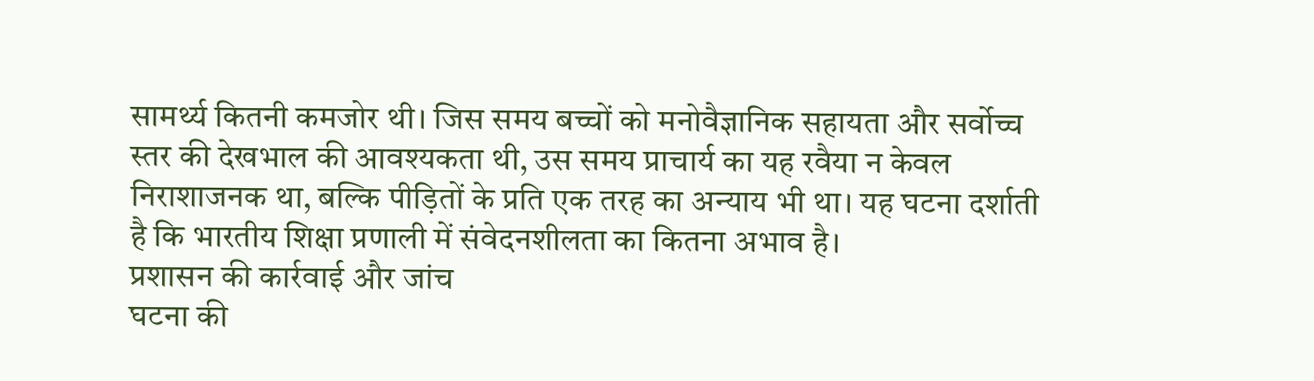सामर्थ्य कितनी कमजोर थी। जिस समय बच्चों को मनोवैज्ञानिक सहायता और सर्वोच्च स्तर की देखभाल की आवश्यकता थी, उस समय प्राचार्य का यह रवैया न केवल निराशाजनक था, बल्कि पीड़ितों के प्रति एक तरह का अन्याय भी था। यह घटना दर्शाती है कि भारतीय शिक्षा प्रणाली में संवेदनशीलता का कितना अभाव है।
प्रशासन की कार्रवाई और जांच
घटना की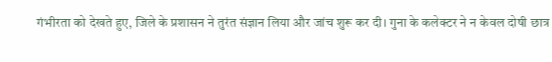गंभीरता को देखते हुए, जिले के प्रशासन ने तुरंत संज्ञान लिया और जांच शुरू कर दी। गुना के कलेक्टर ने न केवल दोषी छात्र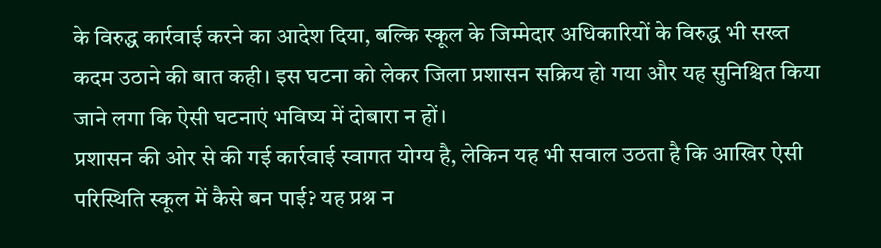के विरुद्ध कार्रवाई करने का आदेश दिया, बल्कि स्कूल के जिम्मेदार अधिकारियों के विरुद्ध भी सख्त कदम उठाने की बात कही। इस घटना को लेकर जिला प्रशासन सक्रिय हो गया और यह सुनिश्चित किया जाने लगा कि ऐसी घटनाएं भविष्य में दोबारा न हों।
प्रशासन की ओर से की गई कार्रवाई स्वागत योग्य है, लेकिन यह भी सवाल उठता है कि आखिर ऐसी परिस्थिति स्कूल में कैसे बन पाई? यह प्रश्न न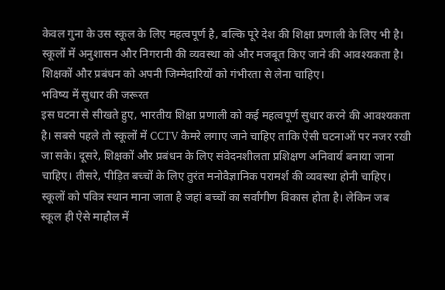केवल गुना के उस स्कूल के लिए महत्वपूर्ण है, बल्कि पूरे देश की शिक्षा प्रणाली के लिए भी है। स्कूलों में अनुशासन और निगरानी की व्यवस्था को और मजबूत किए जाने की आवश्यकता है। शिक्षकों और प्रबंधन को अपनी जिम्मेदारियों को गंभीरता से लेना चाहिए।
भविष्य में सुधार की जरूरत
इस घटना से सीखते हुए, भारतीय शिक्षा प्रणाली को कई महत्वपूर्ण सुधार करने की आवश्यकता है। सबसे पहले तो स्कूलों में CCTV कैमरे लगाए जाने चाहिए ताकि ऐसी घटनाओं पर नजर रखी जा सके। दूसरे, शिक्षकों और प्रबंधन के लिए संवेदनशीलता प्रशिक्षण अनिवार्य बनाया जाना चाहिए। तीसरे, पीड़ित बच्चों के लिए तुरंत मनोवैज्ञानिक परामर्श की व्यवस्था होनी चाहिए।
स्कूलों को पवित्र स्थान माना जाता है जहां बच्चों का सर्वांगीण विकास होता है। लेकिन जब स्कूल ही ऐसे माहौल में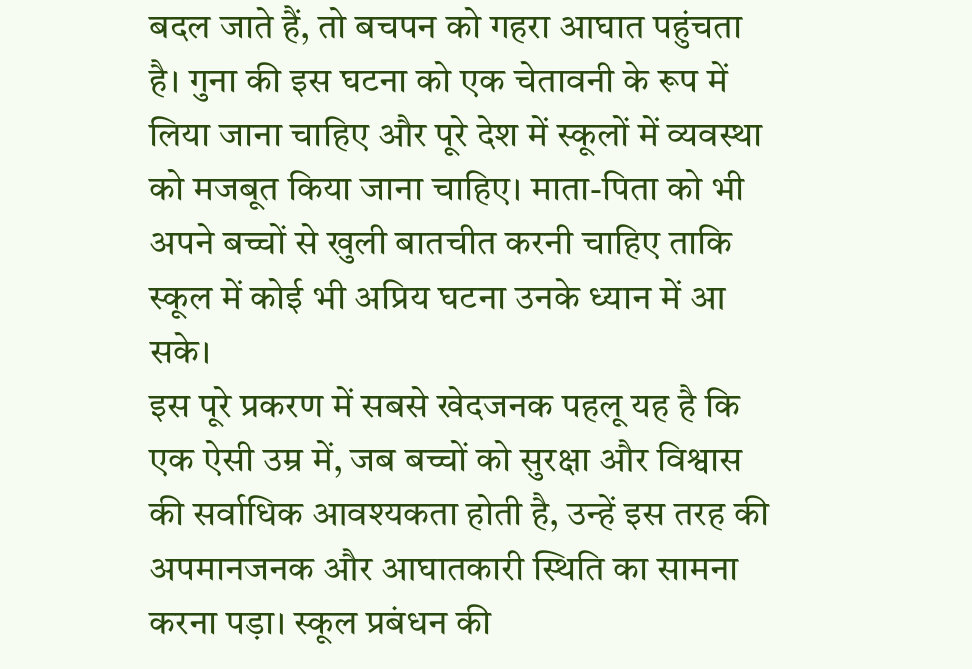बदल जाते हैं, तो बचपन को गहरा आघात पहुंचता है। गुना की इस घटना को एक चेतावनी के रूप में लिया जाना चाहिए और पूरे देश में स्कूलों में व्यवस्था को मजबूत किया जाना चाहिए। माता-पिता को भी अपने बच्चों से खुली बातचीत करनी चाहिए ताकि स्कूल में कोई भी अप्रिय घटना उनके ध्यान में आ सके।
इस पूरे प्रकरण में सबसे खेदजनक पहलू यह है कि एक ऐसी उम्र में, जब बच्चों को सुरक्षा और विश्वास की सर्वाधिक आवश्यकता होती है, उन्हें इस तरह की अपमानजनक और आघातकारी स्थिति का सामना करना पड़ा। स्कूल प्रबंधन की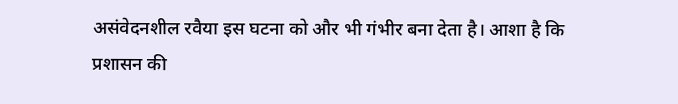असंवेदनशील रवैया इस घटना को और भी गंभीर बना देता है। आशा है कि प्रशासन की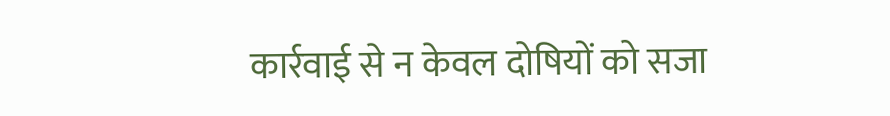कार्रवाई से न केवल दोषियों को सजा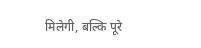मिलेगी, बल्कि पूरे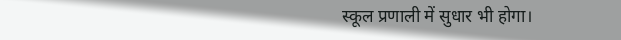स्कूल प्रणाली में सुधार भी होगा।